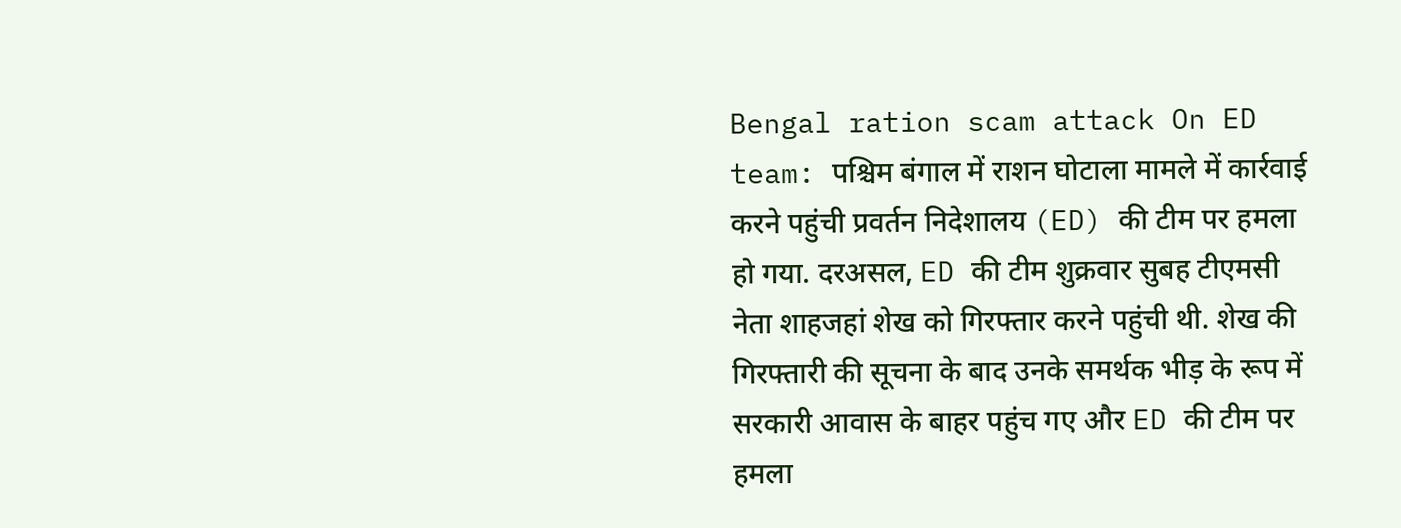Bengal ration scam attack On ED team: पश्चिम बंगाल में राशन घोटाला मामले में कार्रवाई करने पहुंची प्रवर्तन निदेशालय (ED) की टीम पर हमला हो गया. दरअसल, ED की टीम शुक्रवार सुबह टीएमसी नेता शाहजहां शेख को गिरफ्तार करने पहुंची थी. शेख की गिरफ्तारी की सूचना के बाद उनके समर्थक भीड़ के रूप में सरकारी आवास के बाहर पहुंच गए और ED की टीम पर हमला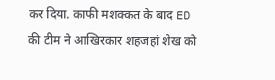कर दिया. काफी मशक्कत के बाद ED की टीम ने आखिरकार शहजहां शेख को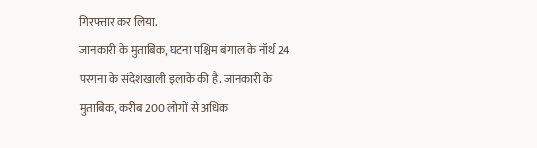गिरफ्तार कर लिया.
जानकारी के मुताबिक, घटना पश्चिम बंगाल के नॉर्थ 24 परगना के संदेशखाली इलाके की है. जानकारी के मुताबिक, करीब 200 लोगों से अधिक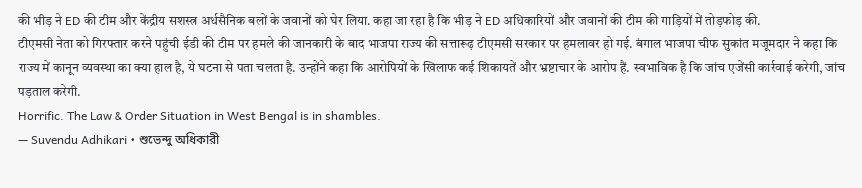की भीड़ ने ED की टीम और केंद्रीय सशस्त्र अर्धसैनिक बलों के जवानों को घेर लिया. कहा जा रहा है कि भीड़ ने ED अधिकारियों और जवानों की टीम की गाड़ियों में तोड़फोड़ की.
टीएमसी नेता को गिरफ्तार करने पहुंची ईडी की टीम पर हमले की जानकारी के बाद भाजपा राज्य की सत्तारूढ़ टीएमसी सरकार पर हमलावर हो गई. बंगाल भाजपा चीफ सुकांत मजूमदार ने कहा कि राज्य में कानून व्यवस्था का क्या हाल है, ये घटना से पता चलता है. उन्होंने कहा कि आरोपियों के खिलाफ कई शिकायतें और भ्रष्टाचार के आरोप हैं. स्वभाविक है कि जांच एजेंसी कार्रवाई करेगी, जांच पड़ताल करेगी.
Horrific. The Law & Order Situation in West Bengal is in shambles.
— Suvendu Adhikari • শুভেন্দু অধিকারী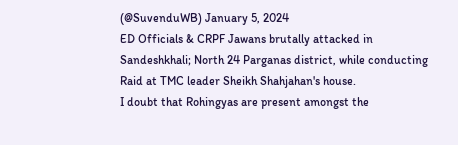(@SuvenduWB) January 5, 2024
ED Officials & CRPF Jawans brutally attacked in Sandeshkhali; North 24 Parganas district, while conducting Raid at TMC leader Sheikh Shahjahan's house.
I doubt that Rohingyas are present amongst the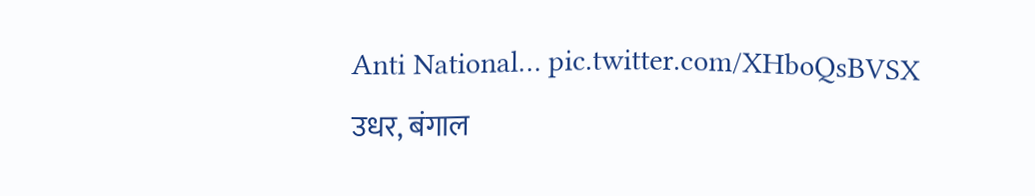Anti National… pic.twitter.com/XHboQsBVSX
उधर, बंगाल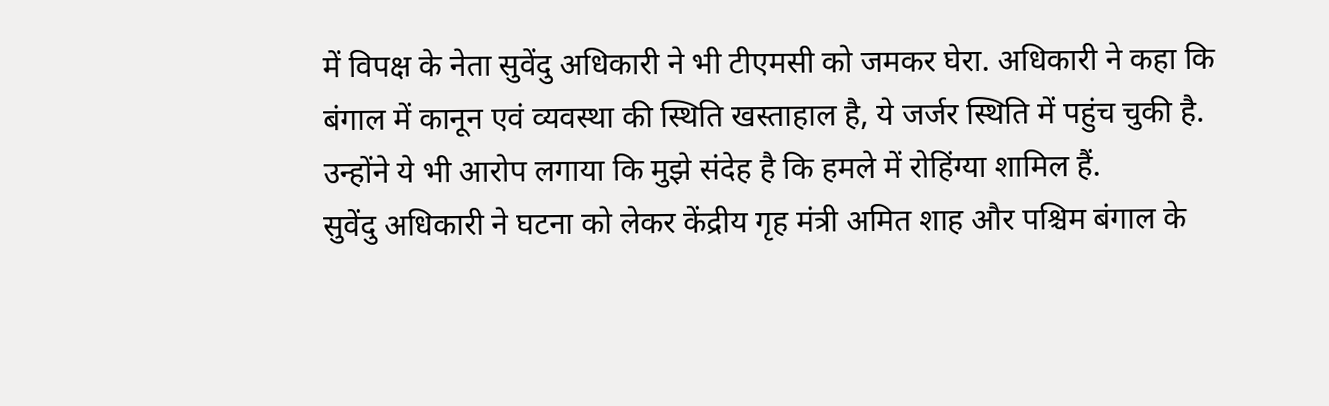में विपक्ष के नेता सुवेंदु अधिकारी ने भी टीएमसी को जमकर घेरा. अधिकारी ने कहा कि बंगाल में कानून एवं व्यवस्था की स्थिति खस्ताहाल है, ये जर्जर स्थिति में पहुंच चुकी है. उन्होंने ये भी आरोप लगाया कि मुझे संदेह है कि हमले में रोहिंग्या शामिल हैं.
सुवेंदु अधिकारी ने घटना को लेकर केंद्रीय गृह मंत्री अमित शाह और पश्चिम बंगाल के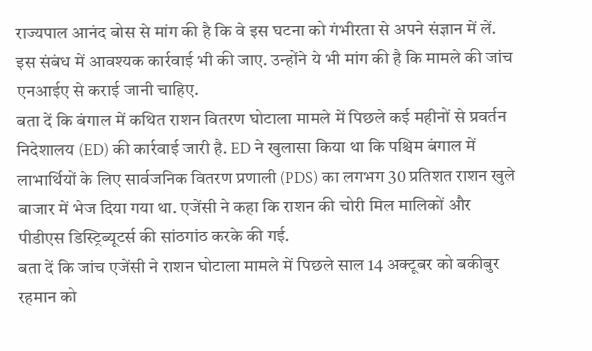राज्यपाल आनंद बोस से मांग की है कि वे इस घटना को गंभीरता से अपने संज्ञान में लें. इस संबंध में आवश्यक कार्रवाई भी की जाए. उन्होंने ये भी मांग की है कि मामले की जांच एनआईए से कराई जानी चाहिए.
बता दें कि बंगाल में कथित राशन वितरण घोटाला मामले में पिछले कई महीनों से प्रवर्तन निदेशालय (ED) की कार्रवाई जारी है. ED ने खुलासा किया था कि पश्चिम बंगाल में लाभार्थियों के लिए सार्वजनिक वितरण प्रणाली (PDS) का लगभग 30 प्रतिशत राशन खुले बाजार में भेज दिया गया था. एजेंसी ने कहा कि राशन की चोरी मिल मालिकों और पीडीएस डिस्ट्रिब्यूटर्स की सांठगांठ करके की गई.
बता दें कि जांच एजेंसी ने राशन घोटाला मामले में पिछले साल 14 अक्टूबर को बकीबुर रहमान को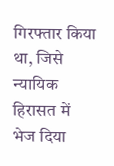गिरफ्तार किया था, जिसे न्यायिक हिरासत में भेज दिया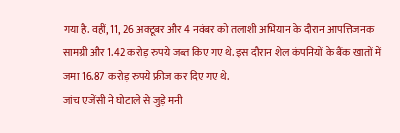गया है. वहीं, 11, 26 अक्टूबर और 4 नवंबर को तलाशी अभियान के दौरान आपत्तिजनक सामग्री और 1.42 करोड़ रुपये जब्त किए गए थे. इस दौरान शेल कंपनियों के बैंक खातों में जमा 16.87 करोड़ रुपये फ्रीज कर दिए गए थे.
जांच एजेंसी ने घोटाले से जुड़े मनी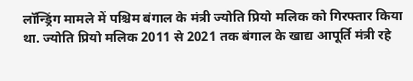लॉन्ड्रिंग मामले में पश्चिम बंगाल के मंत्री ज्योति प्रियो मलिक को गिरफ्तार किया था. ज्योति प्रियो मलिक 2011 से 2021 तक बंगाल के खाद्य आपूर्ति मंत्री रहे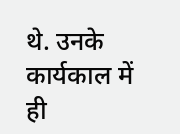थे. उनके कार्यकाल में ही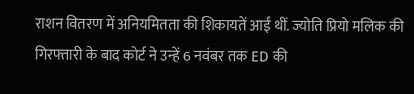राशन वितरण में अनियमितता की शिकायतें आईं थीं. ज्योति प्रियो मलिक की गिरफ्तारी के बाद कोर्ट ने उन्हें 6 नवंबर तक ED की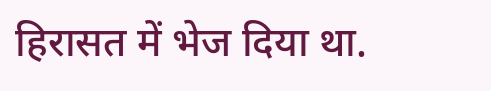हिरासत में भेज दिया था.